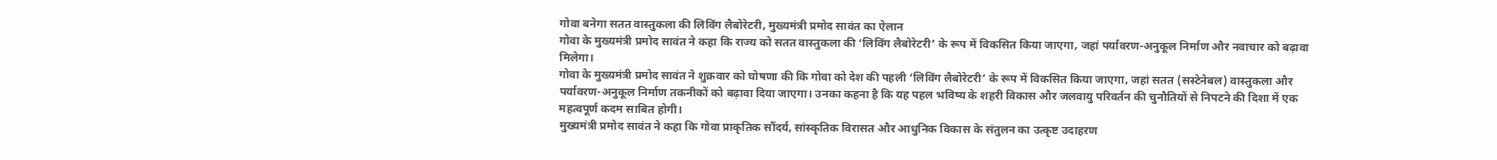गोवा बनेगा सतत वास्तुकला की लिविंग लैबोरेटरी, मुख्यमंत्री प्रमोद सावंत का ऐलान
गोवा के मुख्यमंत्री प्रमोद सावंत ने कहा कि राज्य को सतत वास्तुकला की ‘लिविंग लैबोरेटरी’ के रूप में विकसित किया जाएगा, जहां पर्यावरण-अनुकूल निर्माण और नवाचार को बढ़ावा मिलेगा।
गोवा के मुख्यमंत्री प्रमोद सावंत ने शुक्रवार को घोषणा की कि गोवा को देश की पहली ‘लिविंग लैबोरेटरी’ के रूप में विकसित किया जाएगा, जहां सतत (सस्टेनेबल) वास्तुकला और पर्यावरण-अनुकूल निर्माण तकनीकों को बढ़ावा दिया जाएगा। उनका कहना है कि यह पहल भविष्य के शहरी विकास और जलवायु परिवर्तन की चुनौतियों से निपटने की दिशा में एक महत्वपूर्ण कदम साबित होगी।
मुख्यमंत्री प्रमोद सावंत ने कहा कि गोवा प्राकृतिक सौंदर्य, सांस्कृतिक विरासत और आधुनिक विकास के संतुलन का उत्कृष्ट उदाहरण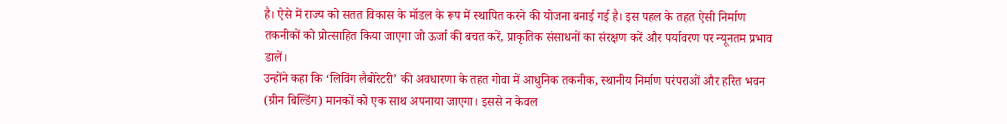है। ऐसे में राज्य को सतत विकास के मॉडल के रूप में स्थापित करने की योजना बनाई गई है। इस पहल के तहत ऐसी निर्माण तकनीकों को प्रोत्साहित किया जाएगा जो ऊर्जा की बचत करें, प्राकृतिक संसाधनों का संरक्षण करें और पर्यावरण पर न्यूनतम प्रभाव डालें।
उन्होंने कहा कि ‘लिविंग लैबोरेटरी’ की अवधारणा के तहत गोवा में आधुनिक तकनीक, स्थानीय निर्माण परंपराओं और हरित भवन (ग्रीन बिल्डिंग) मानकों को एक साथ अपनाया जाएगा। इससे न केवल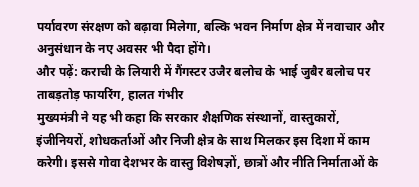पर्यावरण संरक्षण को बढ़ावा मिलेगा, बल्कि भवन निर्माण क्षेत्र में नवाचार और अनुसंधान के नए अवसर भी पैदा होंगे।
और पढ़ें: कराची के लियारी में गैंगस्टर उजैर बलोच के भाई जुबैर बलोच पर ताबड़तोड़ फायरिंग, हालत गंभीर
मुख्यमंत्री ने यह भी कहा कि सरकार शैक्षणिक संस्थानों, वास्तुकारों, इंजीनियरों, शोधकर्ताओं और निजी क्षेत्र के साथ मिलकर इस दिशा में काम करेगी। इससे गोवा देशभर के वास्तु विशेषज्ञों, छात्रों और नीति निर्माताओं के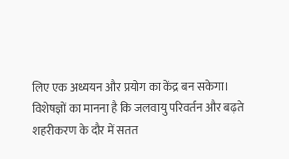लिए एक अध्ययन और प्रयोग का केंद्र बन सकेगा।
विशेषज्ञों का मानना है कि जलवायु परिवर्तन और बढ़ते शहरीकरण के दौर में सतत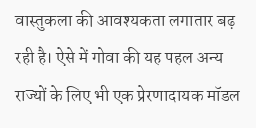वास्तुकला की आवश्यकता लगातार बढ़ रही है। ऐसे में गोवा की यह पहल अन्य राज्यों के लिए भी एक प्रेरणादायक मॉडल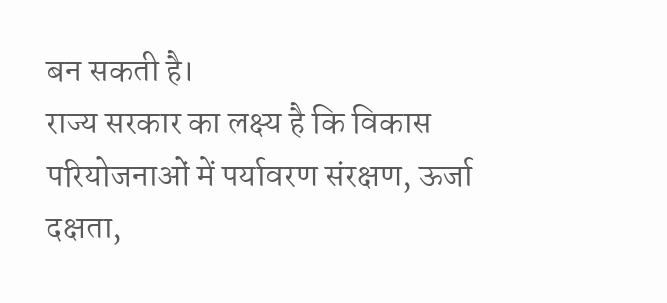बन सकती है।
राज्य सरकार का लक्ष्य है कि विकास परियोजनाओं में पर्यावरण संरक्षण, ऊर्जा दक्षता,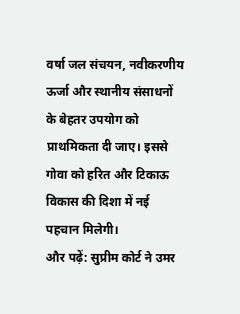वर्षा जल संचयन, नवीकरणीय ऊर्जा और स्थानीय संसाधनों के बेहतर उपयोग को प्राथमिकता दी जाए। इससे गोवा को हरित और टिकाऊ विकास की दिशा में नई पहचान मिलेगी।
और पढ़ें: सुप्रीम कोर्ट ने उमर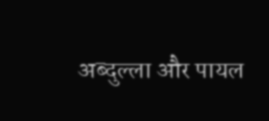अब्दुल्ला और पायल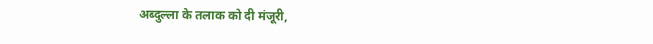अब्दुल्ला के तलाक को दी मंजूरी,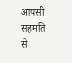आपसी सहमति से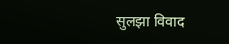सुलझा विवाद